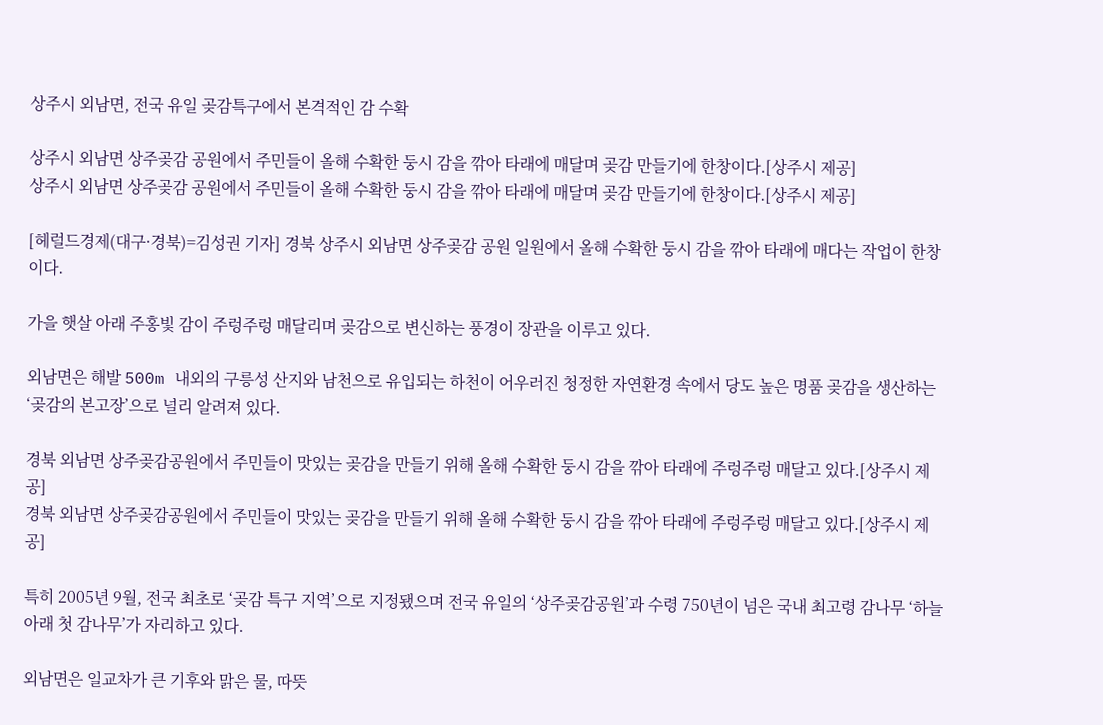상주시 외남면, 전국 유일 곶감특구에서 본격적인 감 수확

상주시 외남면 상주곶감 공원에서 주민들이 올해 수확한 둥시 감을 깎아 타래에 매달며 곶감 만들기에 한창이다.[상주시 제공]
상주시 외남면 상주곶감 공원에서 주민들이 올해 수확한 둥시 감을 깎아 타래에 매달며 곶감 만들기에 한창이다.[상주시 제공]

[헤럴드경제(대구·경북)=김성권 기자] 경북 상주시 외남면 상주곶감 공원 일원에서 올해 수확한 둥시 감을 깎아 타래에 매다는 작업이 한창이다.

가을 햇살 아래 주홍빛 감이 주렁주렁 매달리며 곶감으로 변신하는 풍경이 장관을 이루고 있다.

외남면은 해발 500m 내외의 구릉성 산지와 남천으로 유입되는 하천이 어우러진 청정한 자연환경 속에서 당도 높은 명품 곶감을 생산하는 ‘곶감의 본고장’으로 널리 알려져 있다.

경북 외남면 상주곶감공원에서 주민들이 맛있는 곶감을 만들기 위해 올해 수확한 둥시 감을 깎아 타래에 주렁주렁 매달고 있다.[상주시 제공]
경북 외남면 상주곶감공원에서 주민들이 맛있는 곶감을 만들기 위해 올해 수확한 둥시 감을 깎아 타래에 주렁주렁 매달고 있다.[상주시 제공]

특히 2005년 9월, 전국 최초로 ‘곶감 특구 지역’으로 지정됐으며 전국 유일의 ‘상주곶감공원’과 수령 750년이 넘은 국내 최고령 감나무 ‘하늘 아래 첫 감나무’가 자리하고 있다.

외남면은 일교차가 큰 기후와 맑은 물, 따뜻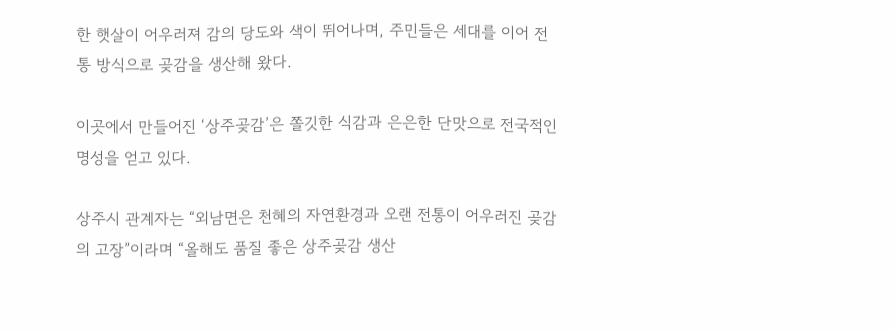한 햇살이 어우러져 감의 당도와 색이 뛰어나며, 주민들은 세대를 이어 전통 방식으로 곶감을 생산해 왔다.

이곳에서 만들어진 ‘상주곶감’은 쫄깃한 식감과 은은한 단맛으로 전국적인 명성을 얻고 있다.

상주시 관계자는 “외남면은 천혜의 자연환경과 오랜 전통이 어우러진 곶감의 고장”이라며 “올해도 품질 좋은 상주곶감 생산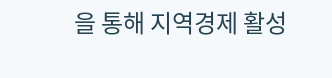을 통해 지역경제 활성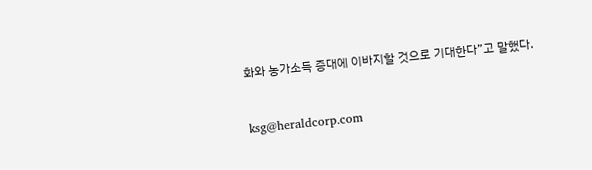화와 농가소득 증대에 이바지할 것으로 기대한다”고 말했다.


ksg@heraldcorp.com